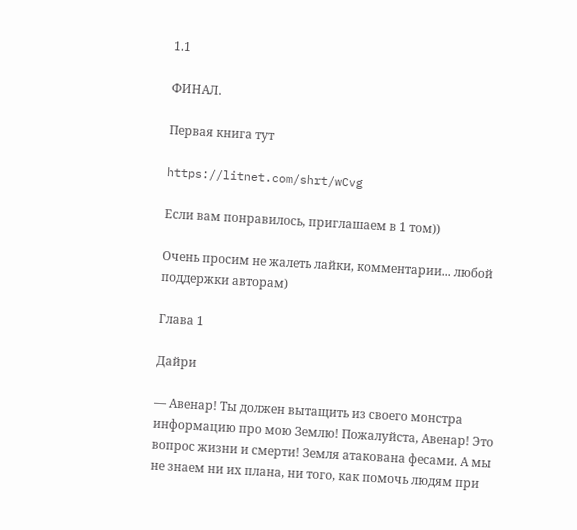1.1

ФИНАЛ.

Первая книга тут

https://litnet.com/shrt/wCvg

Если вам понравилось, приглашаем в 1 том))

Очень просим не жалеть лайки, комментарии... любой поддержки авторам)

Глава 1

Дайри

— Авенар! Ты должен вытащить из своего монстра информацию про мою Землю! Пожалуйста, Авенар! Это вопрос жизни и смерти! Земля атакована фесами. А мы не знаем ни их плана, ни того, как помочь людям при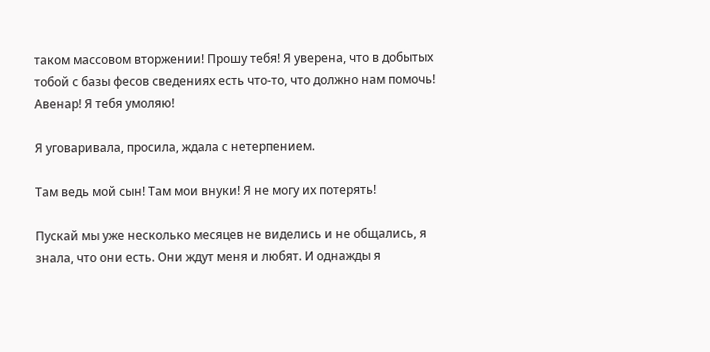таком массовом вторжении! Прошу тебя! Я уверена, что в добытых тобой с базы фесов сведениях есть что-то, что должно нам помочь! Авенар! Я тебя умоляю!

Я уговаривала, просила, ждала с нетерпением.

Там ведь мой сын! Там мои внуки! Я не могу их потерять!

Пускай мы уже несколько месяцев не виделись и не общались, я знала, что они есть. Они ждут меня и любят. И однажды я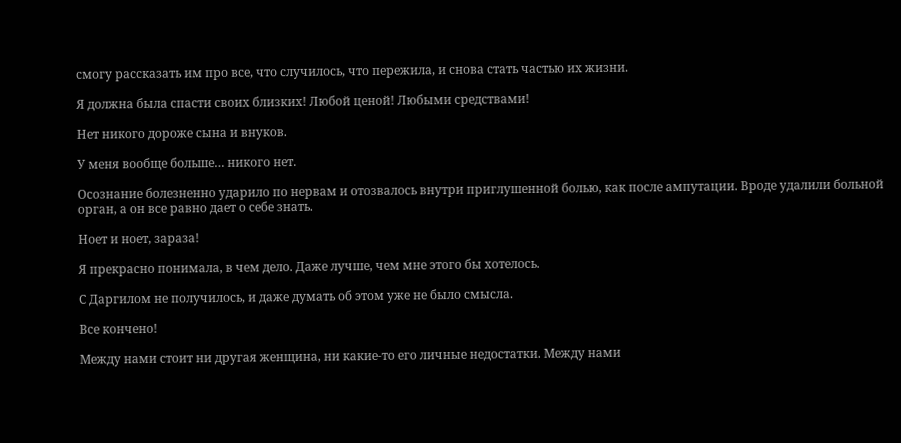смогу рассказать им про все, что случилось, что пережила, и снова стать частью их жизни.

Я должна была спасти своих близких! Любой ценой! Любыми средствами!

Нет никого дороже сына и внуков.

У меня вообще больше… никого нет.

Осознание болезненно ударило по нервам и отозвалось внутри приглушенной болью, как после ампутации. Вроде удалили больной орган, а он все равно дает о себе знать.

Ноет и ноет, зараза!

Я прекрасно понимала, в чем дело. Даже лучше, чем мне этого бы хотелось.

С Даргилом не получилось, и даже думать об этом уже не было смысла.

Все кончено!

Между нами стоит ни другая женщина, ни какие-то его личные недостатки. Между нами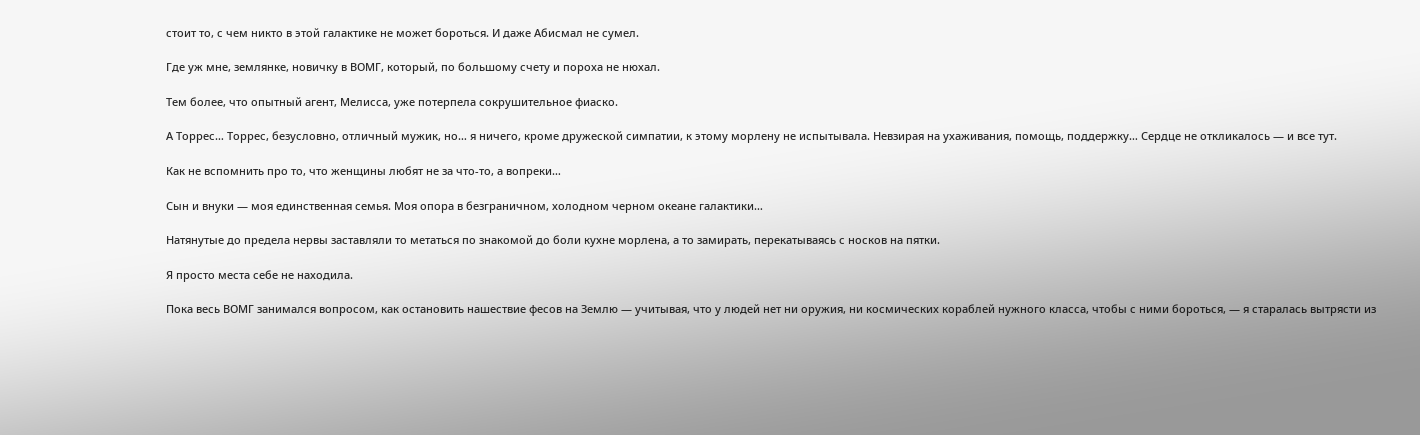стоит то, с чем никто в этой галактике не может бороться. И даже Абисмал не сумел.

Где уж мне, землянке, новичку в ВОМГ, который, по большому счету и пороха не нюхал.

Тем более, что опытный агент, Мелисса, уже потерпела сокрушительное фиаско.

А Торрес… Торрес, безусловно, отличный мужик, но… я ничего, кроме дружеской симпатии, к этому морлену не испытывала. Невзирая на ухаживания, помощь, поддержку… Сердце не откликалось — и все тут.

Как не вспомнить про то, что женщины любят не за что-то, а вопреки…

Сын и внуки — моя единственная семья. Моя опора в безграничном, холодном черном океане галактики…

Натянутые до предела нервы заставляли то метаться по знакомой до боли кухне морлена, а то замирать, перекатываясь с носков на пятки.

Я просто места себе не находила.

Пока весь ВОМГ занимался вопросом, как остановить нашествие фесов на Землю — учитывая, что у людей нет ни оружия, ни космических кораблей нужного класса, чтобы с ними бороться, — я старалась вытрясти из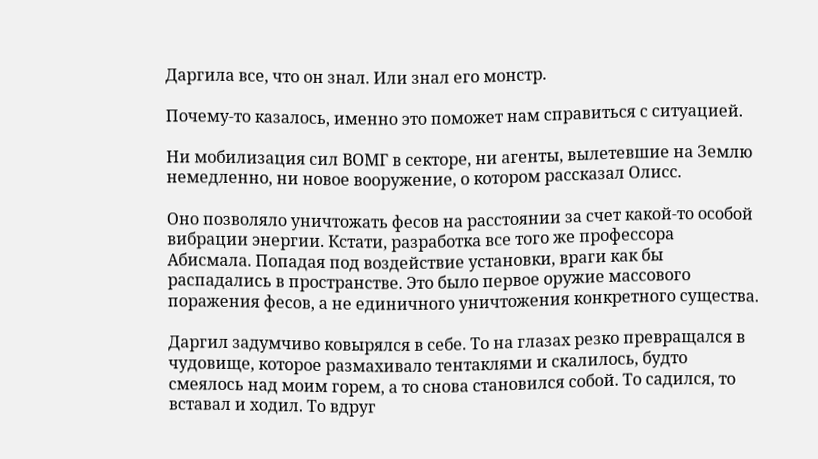Даргила все, что он знал. Или знал его монстр.

Почему-то казалось, именно это поможет нам справиться с ситуацией.

Ни мобилизация сил ВОМГ в секторе, ни агенты, вылетевшие на Землю немедленно, ни новое вооружение, о котором рассказал Олисс.

Оно позволяло уничтожать фесов на расстоянии за счет какой-то особой вибрации энергии. Кстати, разработка все того же профессора Абисмала. Попадая под воздействие установки, враги как бы распадались в пространстве. Это было первое оружие массового поражения фесов, а не единичного уничтожения конкретного существа.

Даргил задумчиво ковырялся в себе. То на глазах резко превращался в чудовище, которое размахивало тентаклями и скалилось, будто смеялось над моим горем, а то снова становился собой. То садился, то вставал и ходил. То вдруг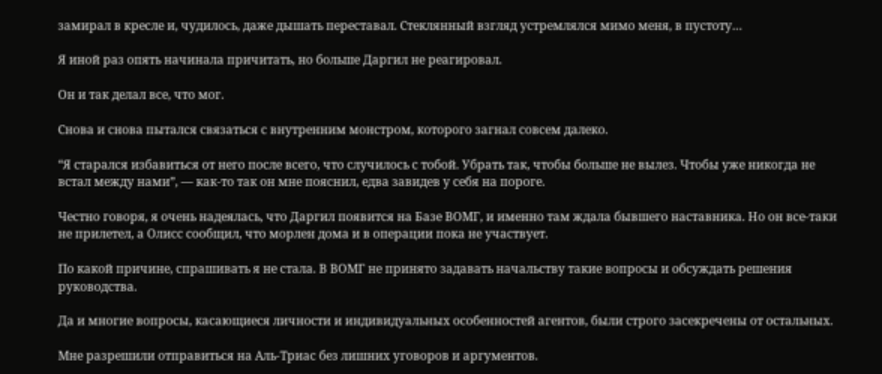замирал в кресле и, чудилось, даже дышать переставал. Стеклянный взгляд устремлялся мимо меня, в пустоту…

Я иной раз опять начинала причитать, но больше Даргил не реагировал.

Он и так делал все, что мог.

Снова и снова пытался связаться с внутренним монстром, которого загнал совсем далеко.

“Я старался избавиться от него после всего, что случилось с тобой. Убрать так, чтобы больше не вылез. Чтобы уже никогда не встал между нами”, — как-то так он мне пояснил, едва завидев у себя на пороге.

Честно говоря, я очень надеялась, что Даргил появится на Базе ВОМГ, и именно там ждала бывшего наставника. Но он все-таки не прилетел, а Олисс сообщил, что морлен дома и в операции пока не участвует.

По какой причине, спрашивать я не стала. В ВОМГ не принято задавать начальству такие вопросы и обсуждать решения руководства.

Да и многие вопросы, касающиеся личности и индивидуальных особенностей агентов, были строго засекречены от остальных.

Мне разрешили отправиться на Аль-Триас без лишних уговоров и аргументов.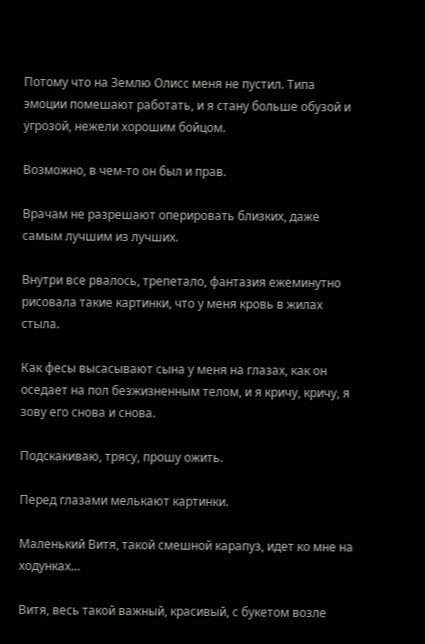Потому что на Землю Олисс меня не пустил. Типа эмоции помешают работать, и я стану больше обузой и угрозой, нежели хорошим бойцом.

Возможно, в чем-то он был и прав.

Врачам не разрешают оперировать близких, даже самым лучшим из лучших.

Внутри все рвалось, трепетало, фантазия ежеминутно рисовала такие картинки, что у меня кровь в жилах стыла.

Как фесы высасывают сына у меня на глазах, как он оседает на пол безжизненным телом, и я кричу, кричу, я зову его снова и снова.

Подскакиваю, трясу, прошу ожить.

Перед глазами мелькают картинки.

Маленький Витя, такой смешной карапуз, идет ко мне на ходунках…

Витя, весь такой важный, красивый, с букетом возле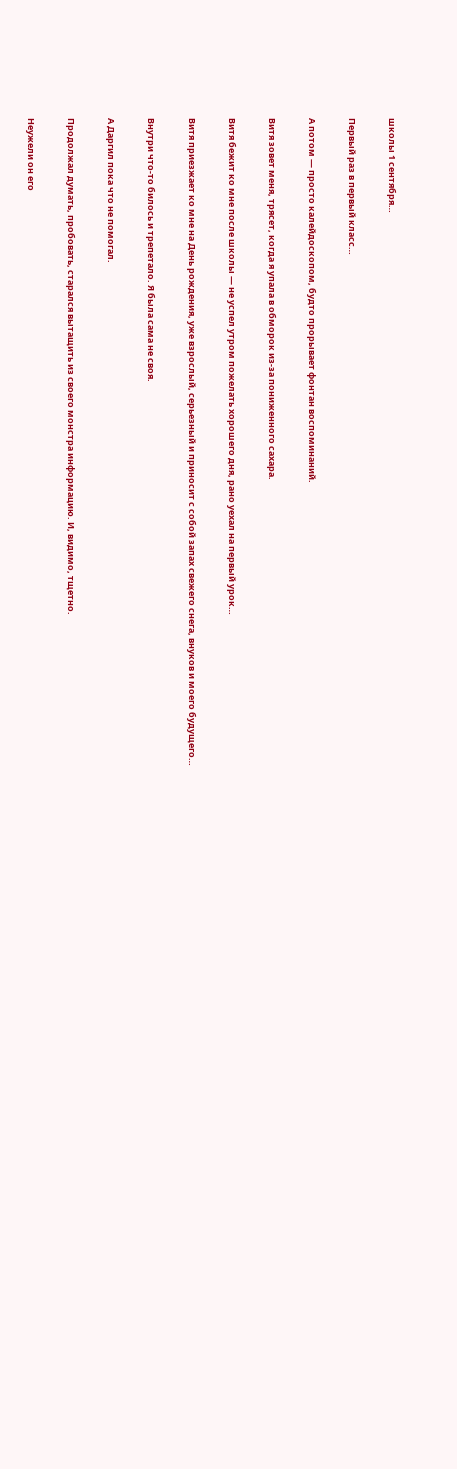школы 1 сентября…

Первый раз в первый класс…

А потом — просто калейдоскопом, будто прорывает фонтан воспоминаний.

Витя зовет меня, трясет, когда я упала в обморок из-за пониженного сахара.

Витя бежит ко мне после школы — не успел утром пожелать хорошего дня, рано уехал на первый урок…

Витя приезжает ко мне на День рождения, уже взрослый, серьезный и приносит с собой запах свежего снега, внуков и моего будущего…

Внутри что-то билось и трепетало. Я была сама не своя.

А Даргил пока что не помогал.

Продолжал думать, пробовать, старался вытащить из своего монстра информацию. И, видимо, тщетно.

Неужели он его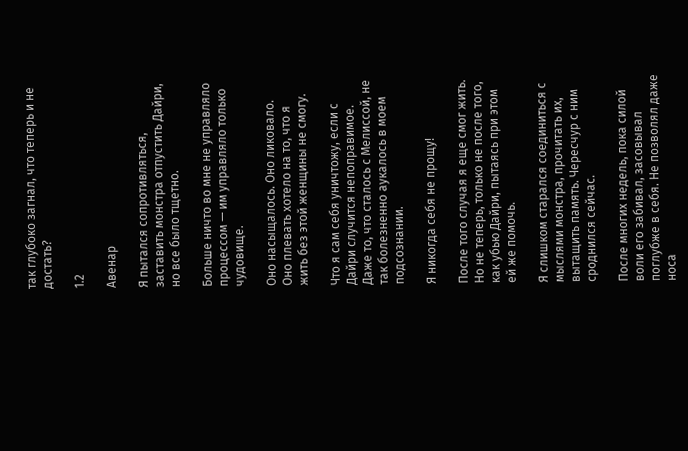так глубоко загнал, что теперь и не достать?

1.2

Авенар

Я пытался сопротивляться, заставить монстра отпустить Дайри, но все было тщетно.

Больше ничто во мне не управляло процессом — им управляло только чудовище.

Оно насыщалось. Оно ликовало. Оно плевать хотело на то, что я жить без этой женщины не смогу.

Что я сам себя уничтожу, если с Дайри случится непоправимое. Даже то, что сталось с Мелиссой, не так болезненно аукалось в моем подсознании.

Я никогда себя не прощу!

После того случая я еще смог жить. Но не теперь, только не после того, как убью Дайри, пытаясь при этом ей же помочь.

Я слишком старался соединиться с мыслями монстра, прочитать их, вытащить память. Чересчур с ним сроднился сейчас.

После многих недель, пока силой воли его забивал, засовывал поглубже в себя. Не позволял даже носа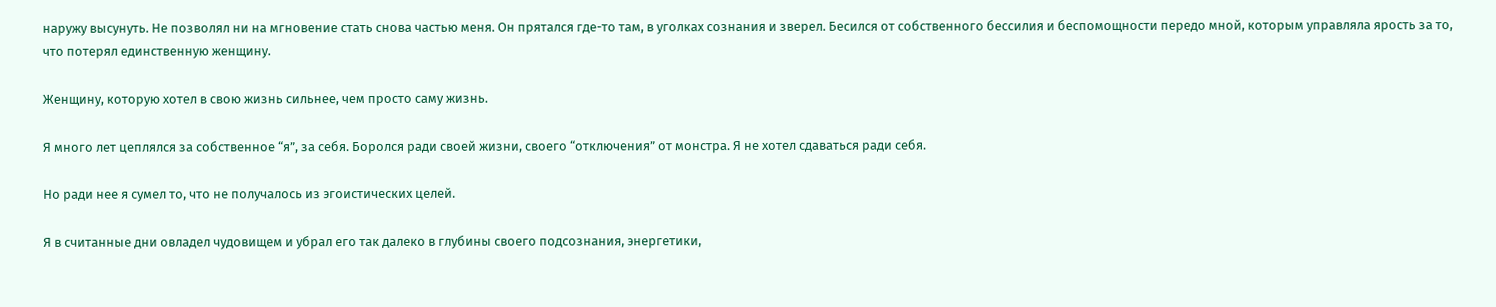наружу высунуть. Не позволял ни на мгновение стать снова частью меня. Он прятался где-то там, в уголках сознания и зверел. Бесился от собственного бессилия и беспомощности передо мной, которым управляла ярость за то, что потерял единственную женщину.

Женщину, которую хотел в свою жизнь сильнее, чем просто саму жизнь.

Я много лет цеплялся за собственное “я”, за себя. Боролся ради своей жизни, своего “отключения” от монстра. Я не хотел сдаваться ради себя.

Но ради нее я сумел то, что не получалось из эгоистических целей.

Я в считанные дни овладел чудовищем и убрал его так далеко в глубины своего подсознания, энергетики,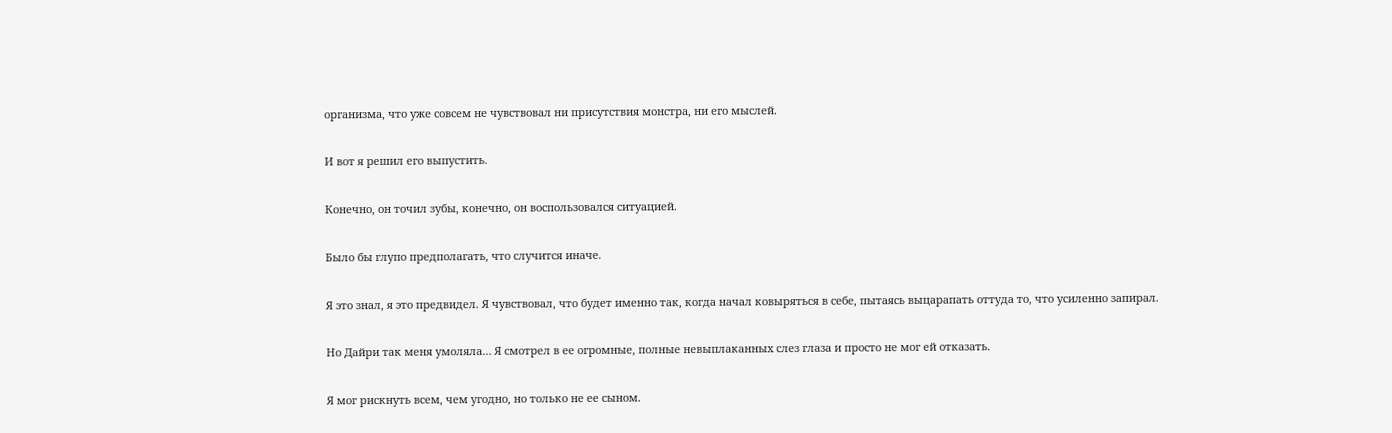организма, что уже совсем не чувствовал ни присутствия монстра, ни его мыслей.

И вот я решил его выпустить.

Конечно, он точил зубы, конечно, он воспользовался ситуацией.

Было бы глупо предполагать, что случится иначе.

Я это знал, я это предвидел. Я чувствовал, что будет именно так, когда начал ковыряться в себе, пытаясь выцарапать оттуда то, что усиленно запирал.

Но Дайри так меня умоляла… Я смотрел в ее огромные, полные невыплаканных слез глаза и просто не мог ей отказать.

Я мог рискнуть всем, чем угодно, но только не ее сыном.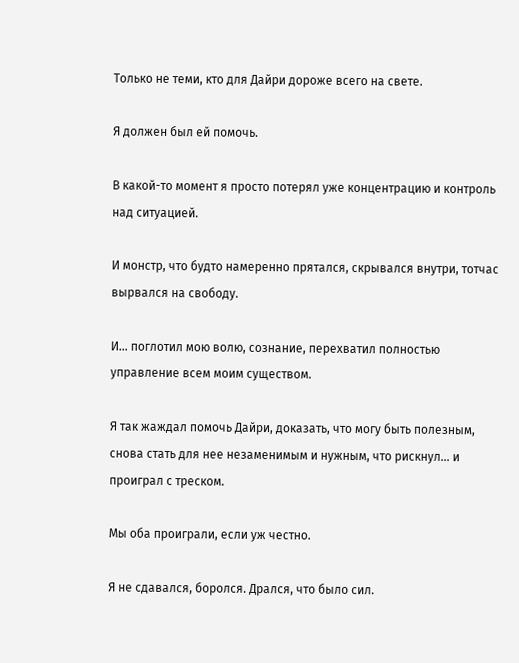Только не теми, кто для Дайри дороже всего на свете.

Я должен был ей помочь.

В какой-то момент я просто потерял уже концентрацию и контроль над ситуацией.

И монстр, что будто намеренно прятался, скрывался внутри, тотчас вырвался на свободу.

И… поглотил мою волю, сознание, перехватил полностью управление всем моим существом.

Я так жаждал помочь Дайри, доказать, что могу быть полезным, снова стать для нее незаменимым и нужным, что рискнул… и проиграл с треском.

Мы оба проиграли, если уж честно.

Я не сдавался, боролся. Дрался, что было сил.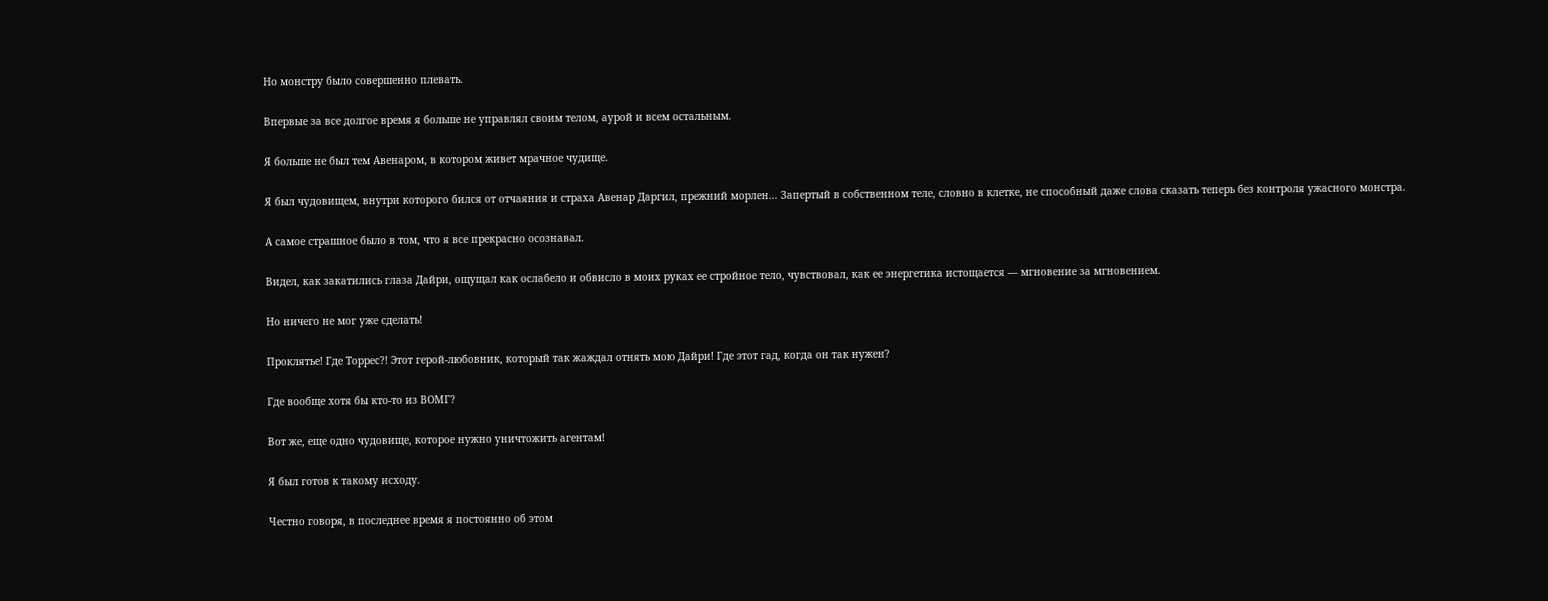Но монстру было совершенно плевать.

Впервые за все долгое время я больше не управлял своим телом, аурой и всем остальным.

Я больше не был тем Авенаром, в котором живет мрачное чудище.

Я был чудовищем, внутри которого бился от отчаяния и страха Авенар Даргил, прежний морлен… Запертый в собственном теле, словно в клетке, не способный даже слова сказать теперь без контроля ужасного монстра.

А самое страшное было в том, что я все прекрасно осознавал.

Видел, как закатились глаза Дайри, ощущал как ослабело и обвисло в моих руках ее стройное тело, чувствовал, как ее энергетика истощается — мгновение за мгновением.

Но ничего не мог уже сделать!

Проклятье! Где Торрес?! Этот герой-любовник, который так жаждал отнять мою Дайри! Где этот гад, когда он так нужен?

Где вообще хотя бы кто-то из ВОМГ?

Вот же, еще одно чудовище, которое нужно уничтожить агентам!

Я был готов к такому исходу.

Честно говоря, в последнее время я постоянно об этом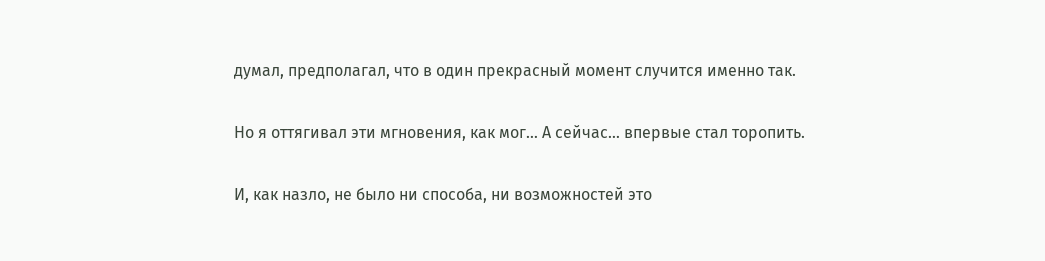думал, предполагал, что в один прекрасный момент случится именно так.

Но я оттягивал эти мгновения, как мог… А сейчас… впервые стал торопить.

И, как назло, не было ни способа, ни возможностей это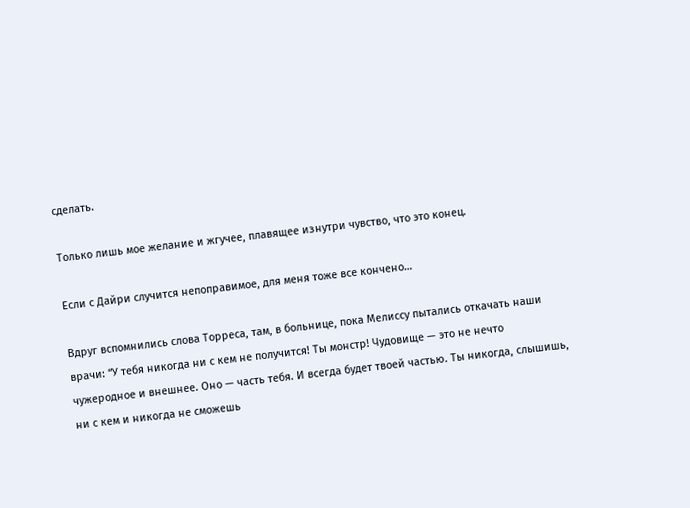сделать.

Только лишь мое желание и жгучее, плавящее изнутри чувство, что это конец.

Если с Дайри случится непоправимое, для меня тоже все кончено…

Вдруг вспомнились слова Торреса, там, в больнице, пока Мелиссу пытались откачать наши врачи: “У тебя никогда ни с кем не получится! Ты монстр! Чудовище — это не нечто чужеродное и внешнее. Оно — часть тебя. И всегда будет твоей частью. Ты никогда, слышишь, ни с кем и никогда не сможешь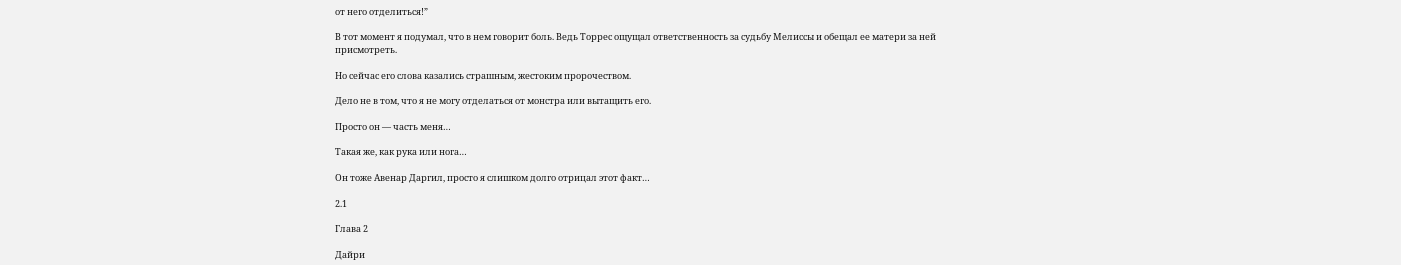от него отделиться!”

В тот момент я подумал, что в нем говорит боль. Ведь Торрес ощущал ответственность за судьбу Мелиссы и обещал ее матери за ней присмотреть.

Но сейчас его слова казались страшным, жестоким пророчеством.

Дело не в том, что я не могу отделаться от монстра или вытащить его.

Просто он — часть меня…

Такая же, как рука или нога…

Он тоже Авенар Даргил, просто я слишком долго отрицал этот факт…

2.1

Глава 2

Дайри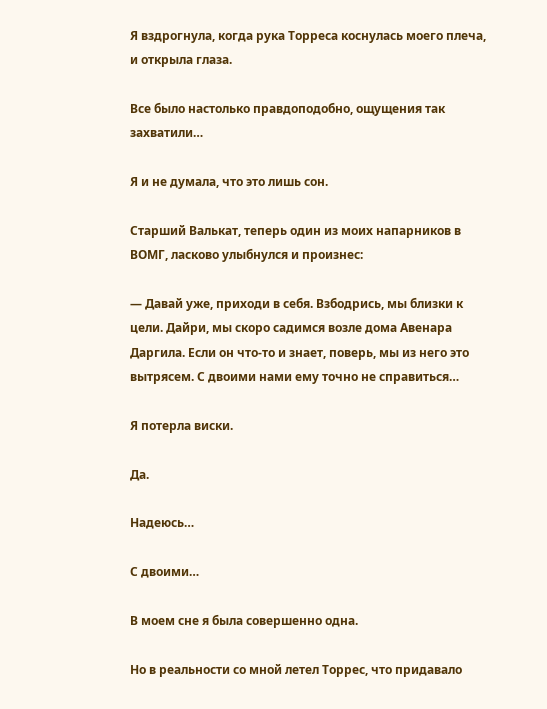Я вздрогнула, когда рука Торреса коснулась моего плеча, и открыла глаза.

Все было настолько правдоподобно, ощущения так захватили…

Я и не думала, что это лишь сон.

Старший Валькат, теперь один из моих напарников в ВОМГ, ласково улыбнулся и произнес:

— Давай уже, приходи в себя. Взбодрись, мы близки к цели. Дайри, мы скоро садимся возле дома Авенара Даргила. Если он что-то и знает, поверь, мы из него это вытрясем. С двоими нами ему точно не справиться…

Я потерла виски.

Да.

Надеюсь…

С двоими…

В моем сне я была совершенно одна.

Но в реальности со мной летел Торрес, что придавало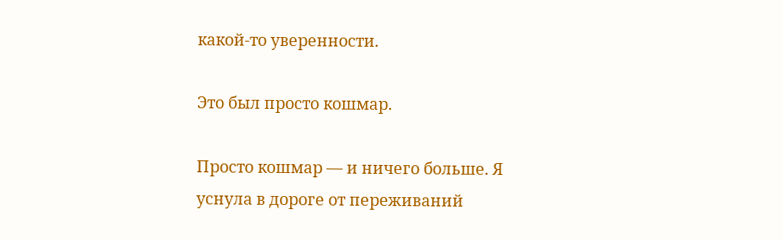какой-то уверенности.

Это был просто кошмар.

Просто кошмар — и ничего больше. Я уснула в дороге от переживаний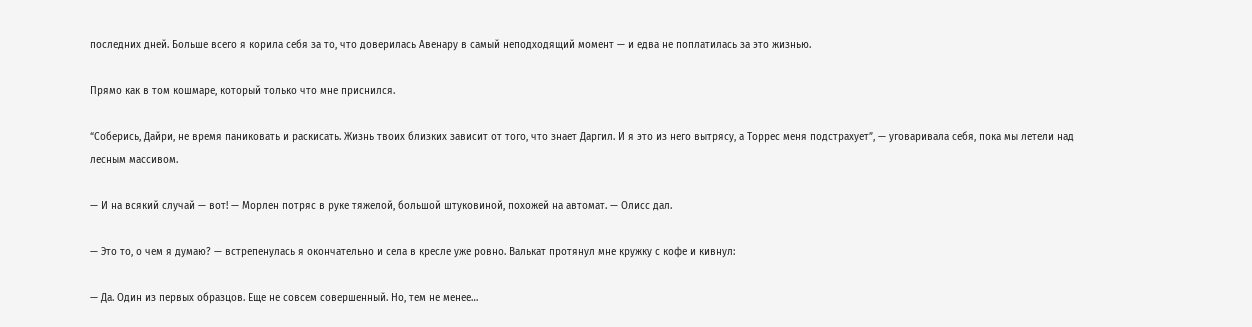последних дней. Больше всего я корила себя за то, что доверилась Авенару в самый неподходящий момент — и едва не поплатилась за это жизнью.

Прямо как в том кошмаре, который только что мне приснился.

“Соберись, Дайри, не время паниковать и раскисать. Жизнь твоих близких зависит от того, что знает Даргил. И я это из него вытрясу, а Торрес меня подстрахует”, — уговаривала себя, пока мы летели над лесным массивом.

— И на всякий случай — вот! — Морлен потряс в руке тяжелой, большой штуковиной, похожей на автомат. — Олисс дал.

— Это то, о чем я думаю? — встрепенулась я окончательно и села в кресле уже ровно. Валькат протянул мне кружку с кофе и кивнул:

— Да. Один из первых образцов. Еще не совсем совершенный. Но, тем не менее…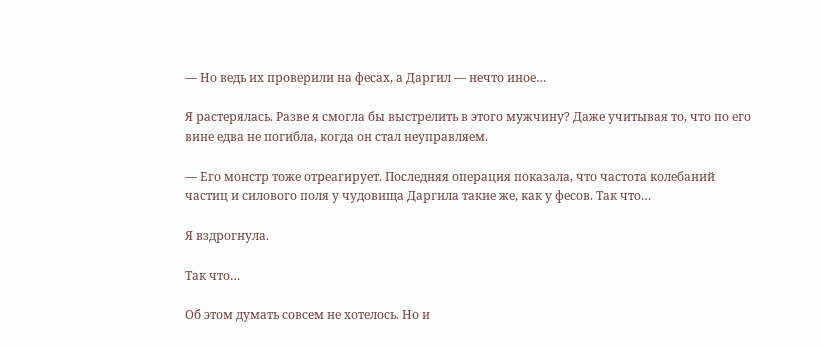— Но ведь их проверили на фесах, а Даргил — нечто иное…

Я растерялась. Разве я смогла бы выстрелить в этого мужчину? Даже учитывая то, что по его вине едва не погибла, когда он стал неуправляем.

— Его монстр тоже отреагирует. Последняя операция показала, что частота колебаний частиц и силового поля у чудовища Даргила такие же, как у фесов. Так что…

Я вздрогнула.

Так что…

Об этом думать совсем не хотелось. Но и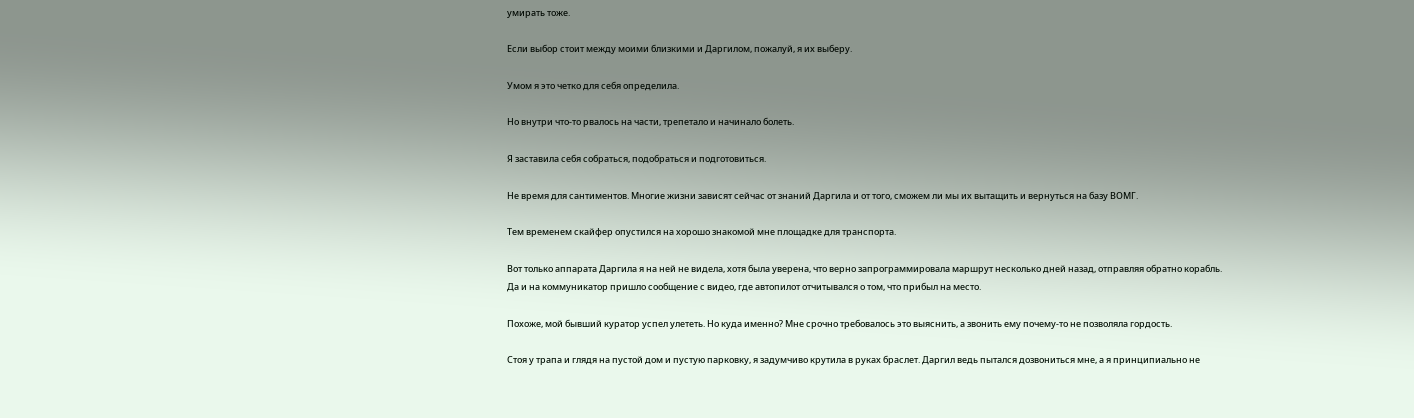умирать тоже.

Если выбор стоит между моими близкими и Даргилом, пожалуй, я их выберу.

Умом я это четко для себя определила.

Но внутри что-то рвалось на части, трепетало и начинало болеть.

Я заставила себя собраться, подобраться и подготовиться.

Не время для сантиментов. Многие жизни зависят сейчас от знаний Даргила и от того, сможем ли мы их вытащить и вернуться на базу ВОМГ.

Тем временем скайфер опустился на хорошо знакомой мне площадке для транспорта.

Вот только аппарата Даргила я на ней не видела, хотя была уверена, что верно запрограммировала маршрут несколько дней назад, отправляя обратно корабль. Да и на коммуникатор пришло сообщение с видео, где автопилот отчитывался о том, что прибыл на место.

Похоже, мой бывший куратор успел улететь. Но куда именно? Мне срочно требовалось это выяснить, а звонить ему почему-то не позволяла гордость.

Стоя у трапа и глядя на пустой дом и пустую парковку, я задумчиво крутила в руках браслет. Даргил ведь пытался дозвониться мне, а я принципиально не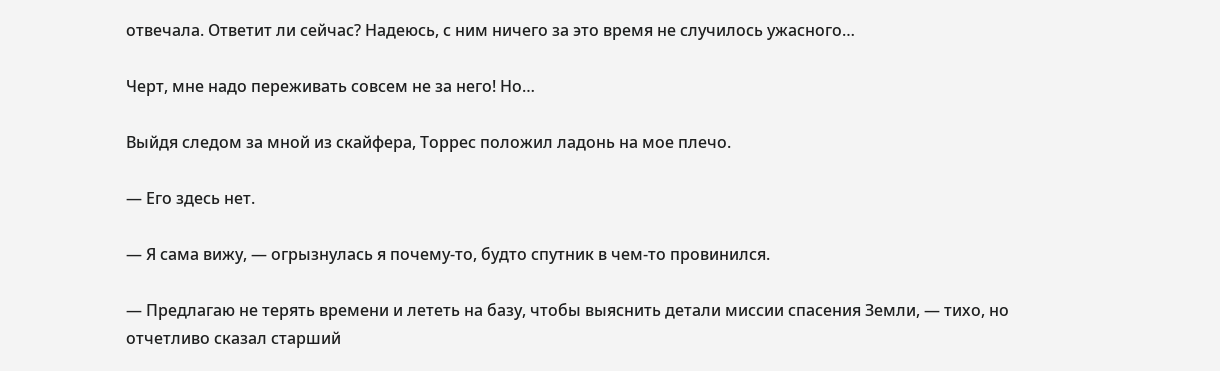отвечала. Ответит ли сейчас? Надеюсь, с ним ничего за это время не случилось ужасного…

Черт, мне надо переживать совсем не за него! Но…

Выйдя следом за мной из скайфера, Торрес положил ладонь на мое плечо.

— Его здесь нет.

— Я сама вижу, — огрызнулась я почему-то, будто спутник в чем-то провинился.

— Предлагаю не терять времени и лететь на базу, чтобы выяснить детали миссии спасения Земли, — тихо, но отчетливо сказал старший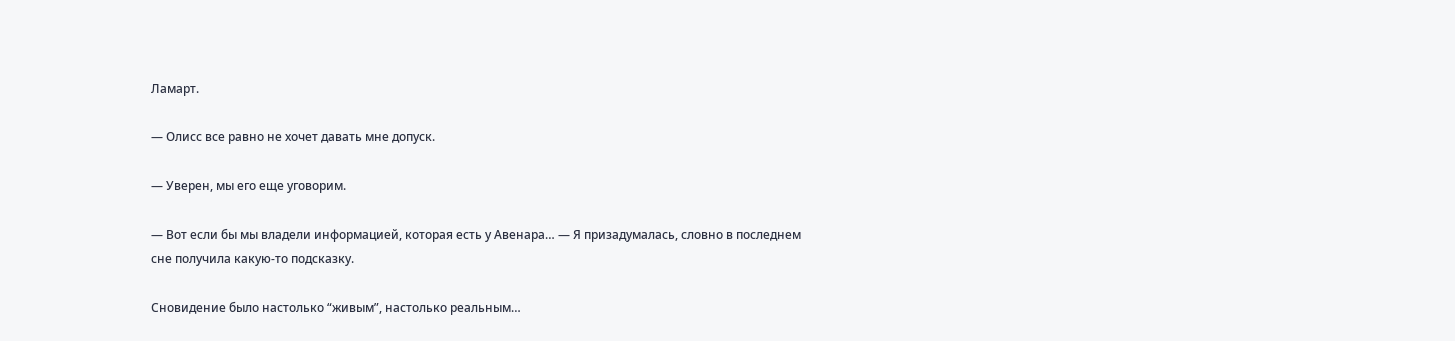Ламарт.

— Олисс все равно не хочет давать мне допуск.

— Уверен, мы его еще уговорим.

— Вот если бы мы владели информацией, которая есть у Авенара… — Я призадумалась, словно в последнем сне получила какую-то подсказку.

Сновидение было настолько “живым”, настолько реальным…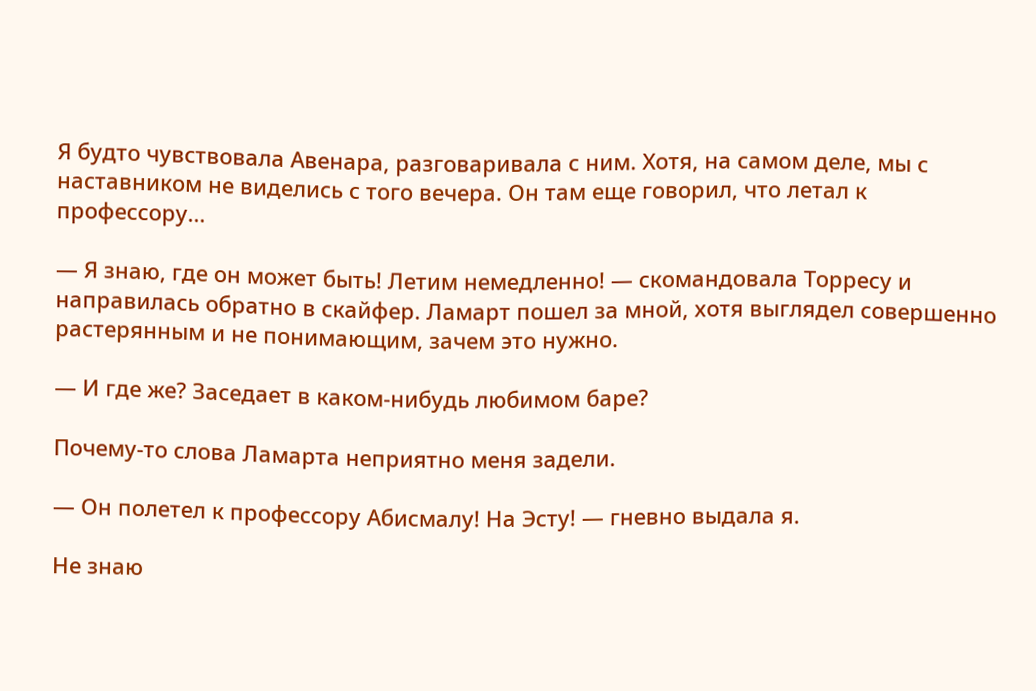Я будто чувствовала Авенара, разговаривала с ним. Хотя, на самом деле, мы с наставником не виделись с того вечера. Он там еще говорил, что летал к профессору…

— Я знаю, где он может быть! Летим немедленно! — скомандовала Торресу и направилась обратно в скайфер. Ламарт пошел за мной, хотя выглядел совершенно растерянным и не понимающим, зачем это нужно.

— И где же? Заседает в каком-нибудь любимом баре?

Почему-то слова Ламарта неприятно меня задели.

— Он полетел к профессору Абисмалу! На Эсту! — гневно выдала я.

Не знаю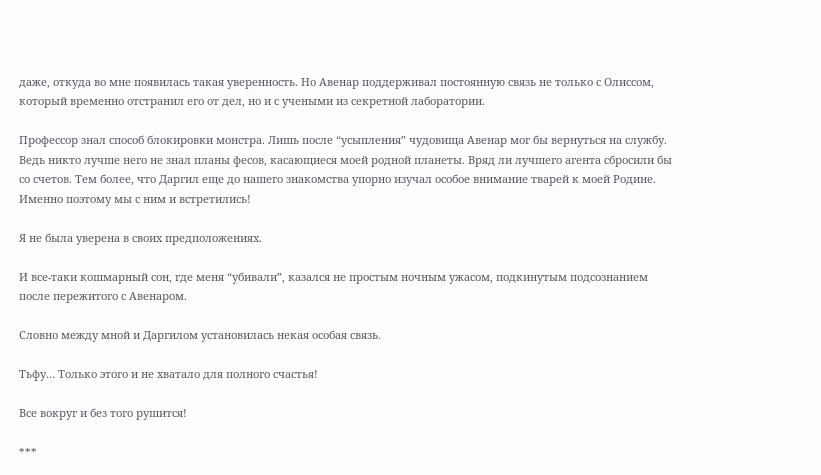даже, откуда во мне появилась такая уверенность. Но Авенар поддерживал постоянную связь не только с Олиссом, который временно отстранил его от дел, но и с учеными из секретной лаборатории.

Профессор знал способ блокировки монстра. Лишь после “усыпления” чудовища Авенар мог бы вернуться на службу. Ведь никто лучше него не знал планы фесов, касающиеся моей родной планеты. Вряд ли лучшего агента сбросили бы со счетов. Тем более, что Даргил еще до нашего знакомства упорно изучал особое внимание тварей к моей Родине. Именно поэтому мы с ним и встретились!

Я не была уверена в своих предположениях.

И все-таки кошмарный сон, где меня “убивали”, казался не простым ночным ужасом, подкинутым подсознанием после пережитого с Авенаром.

Словно между мной и Даргилом установилась некая особая связь.

Тьфу… Только этого и не хватало для полного счастья!

Все вокруг и без того рушится!

***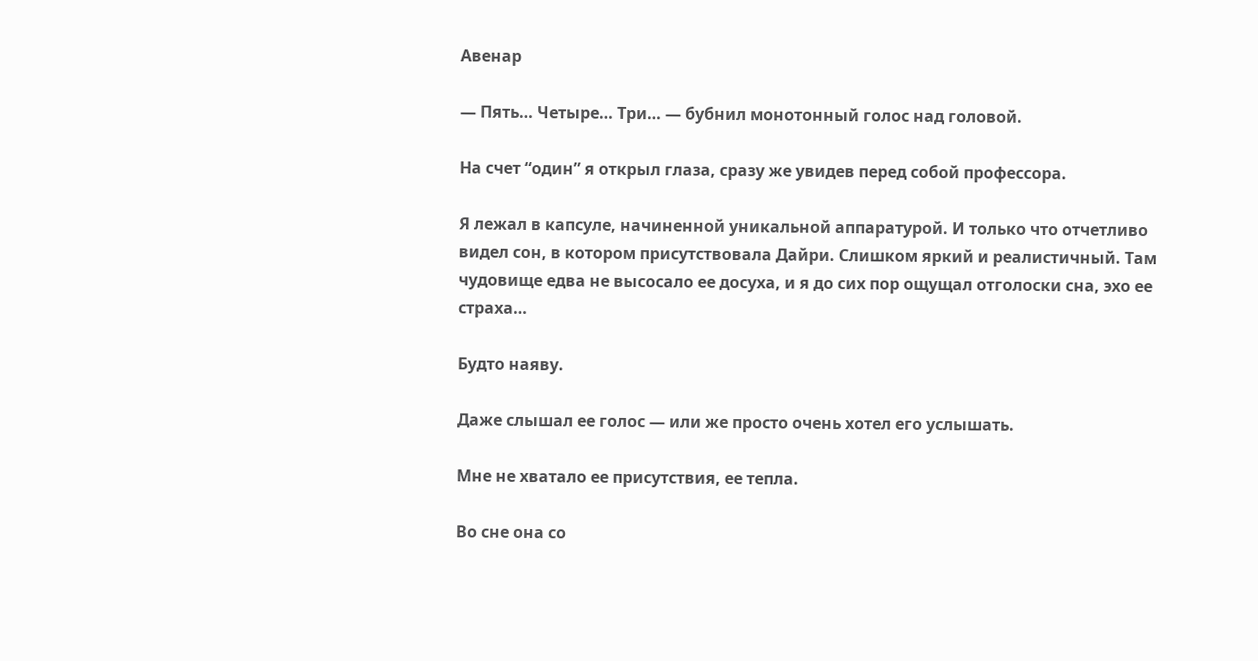Авенар

— Пять… Четыре… Три… — бубнил монотонный голос над головой.

На счет “один” я открыл глаза, сразу же увидев перед собой профессора.

Я лежал в капсуле, начиненной уникальной аппаратурой. И только что отчетливо видел сон, в котором присутствовала Дайри. Слишком яркий и реалистичный. Там чудовище едва не высосало ее досуха, и я до сих пор ощущал отголоски сна, эхо ее страха…

Будто наяву.

Даже слышал ее голос — или же просто очень хотел его услышать.

Мне не хватало ее присутствия, ее тепла.

Во сне она со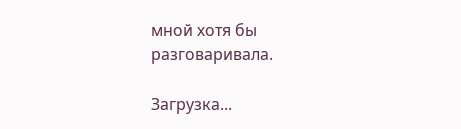мной хотя бы разговаривала.

Загрузка...